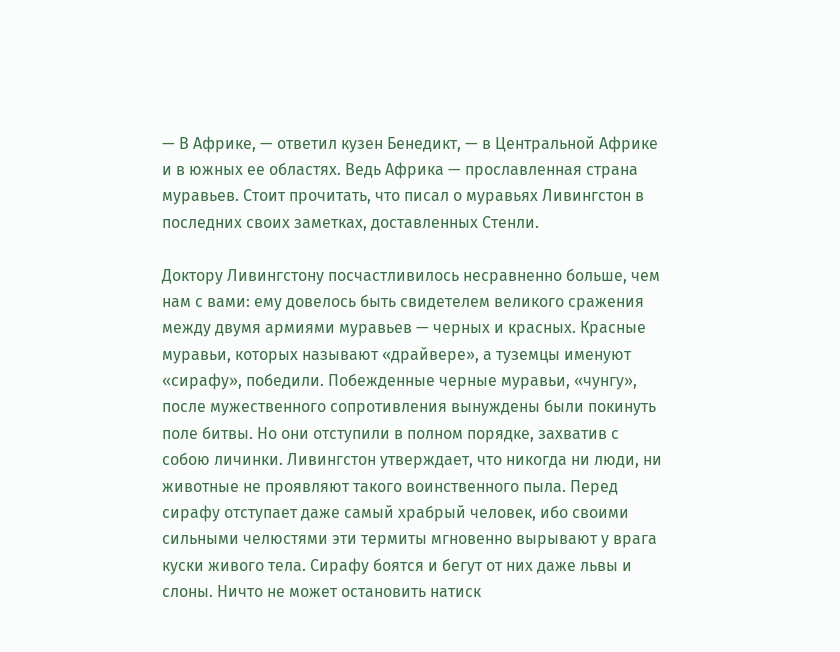— В Африке, — ответил кузен Бенедикт, — в Центральной Африке и в южных ее областях. Ведь Африка — прославленная страна муравьев. Стоит прочитать, что писал о муравьях Ливингстон в последних своих заметках, доставленных Стенли.

Доктору Ливингстону посчастливилось несравненно больше, чем нам с вами: ему довелось быть свидетелем великого сражения между двумя армиями муравьев — черных и красных. Красные муравьи, которых называют «драйвере», а туземцы именуют «сирафу», победили. Побежденные черные муравьи, «чунгу», после мужественного сопротивления вынуждены были покинуть поле битвы. Но они отступили в полном порядке, захватив с собою личинки. Ливингстон утверждает, что никогда ни люди, ни животные не проявляют такого воинственного пыла. Перед сирафу отступает даже самый храбрый человек, ибо своими сильными челюстями эти термиты мгновенно вырывают у врага куски живого тела. Сирафу боятся и бегут от них даже львы и слоны. Ничто не может остановить натиск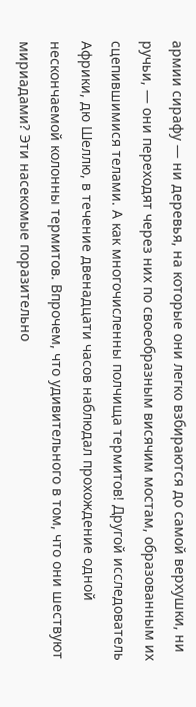армии сирафу — ни деревья, на которые они легко взбираются до самой верхушки, ни ручьи, — они переходят через них по своеобразным висячим мостам, образованным их сцепившимися телами. А как многочисленны полчища термитов! Другой исследователь Африки, дю Шеллю, в течение двенадцати часов наблюдал прохождение одной нескончаемой колонны термитов. Впрочем, что удивительного в том, что они шествуют мириадами? Эти насекомые поразительно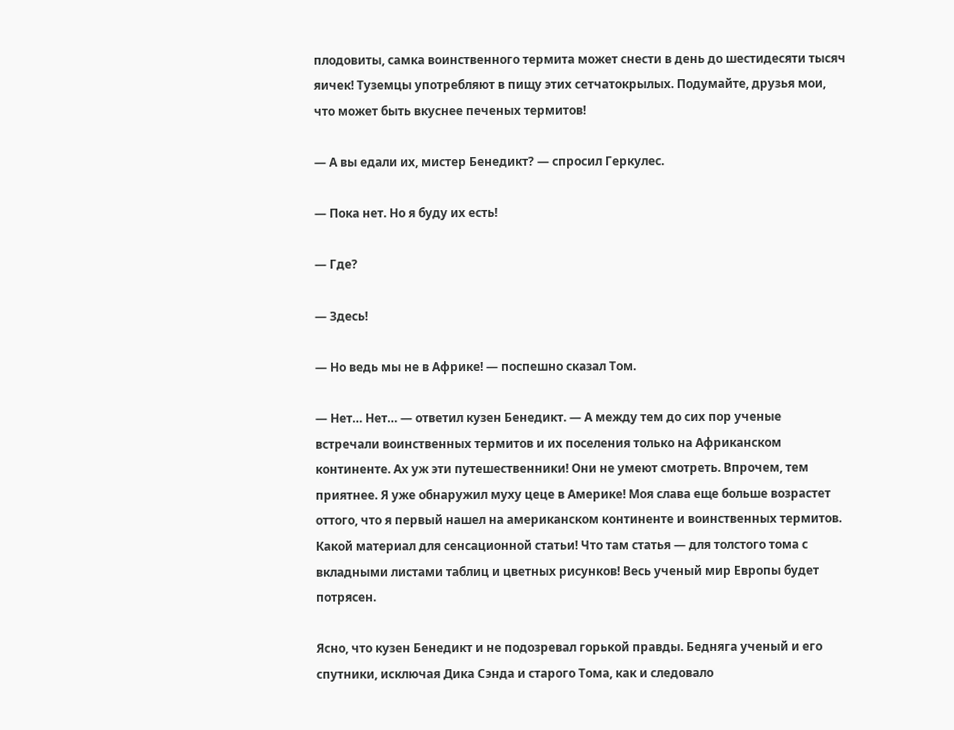плодовиты, самка воинственного термита может снести в день до шестидесяти тысяч яичек! Туземцы употребляют в пищу этих сетчатокрылых. Подумайте, друзья мои, что может быть вкуснее печеных термитов!

— А вы едали их, мистер Бенедикт? — спросил Геркулес.

— Пока нет. Но я буду их есть!

— Где?

— Здесь!

— Но ведь мы не в Африке! — поспешно сказал Том.

— Нет… Нет… — ответил кузен Бенедикт. — А между тем до сих пор ученые встречали воинственных термитов и их поселения только на Африканском континенте. Ах уж эти путешественники! Они не умеют смотреть. Впрочем, тем приятнее. Я уже обнаружил муху цеце в Америке! Моя слава еще больше возрастет оттого, что я первый нашел на американском континенте и воинственных термитов. Какой материал для сенсационной статьи! Что там статья — для толстого тома с вкладными листами таблиц и цветных рисунков! Весь ученый мир Европы будет потрясен.

Ясно, что кузен Бенедикт и не подозревал горькой правды. Бедняга ученый и его спутники, исключая Дика Сэнда и старого Тома, как и следовало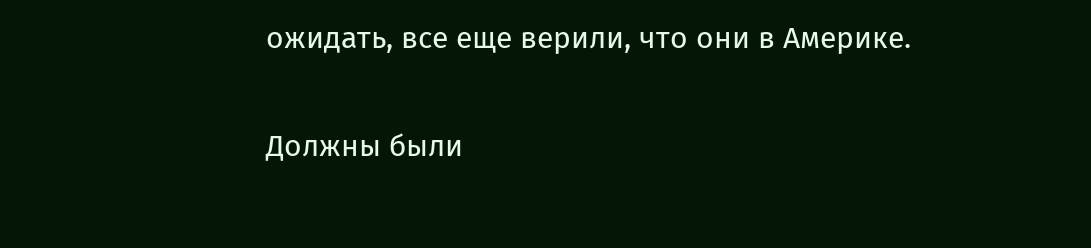ожидать, все еще верили, что они в Америке.

Должны были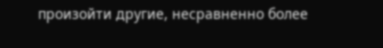произойти другие, несравненно более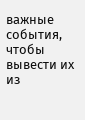важные события, чтобы вывести их из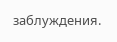заблуждения.